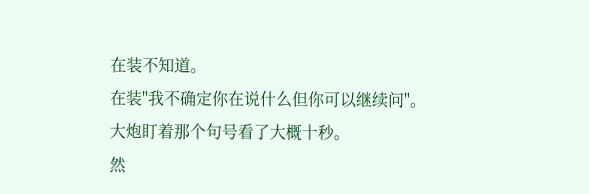在装不知道。
在装"我不确定你在说什么但你可以继续问"。
大炮盯着那个句号看了大概十秒。
然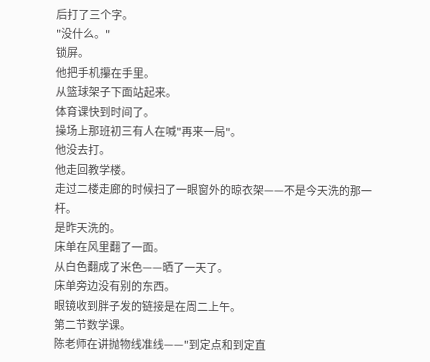后打了三个字。
"没什么。"
锁屏。
他把手机攥在手里。
从篮球架子下面站起来。
体育课快到时间了。
操场上那班初三有人在喊"再来一局"。
他没去打。
他走回教学楼。
走过二楼走廊的时候扫了一眼窗外的晾衣架——不是今天洗的那一杆。
是昨天洗的。
床单在风里翻了一面。
从白色翻成了米色——晒了一天了。
床单旁边没有别的东西。
眼镜收到胖子发的链接是在周二上午。
第二节数学课。
陈老师在讲抛物线准线——"到定点和到定直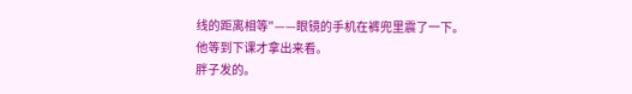线的距离相等"——眼镜的手机在裤兜里震了一下。
他等到下课才拿出来看。
胖子发的。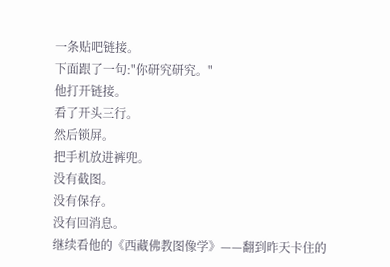一条贴吧链接。
下面跟了一句:"你研究研究。"
他打开链接。
看了开头三行。
然后锁屏。
把手机放进裤兜。
没有截图。
没有保存。
没有回消息。
继续看他的《西藏佛教图像学》——翻到昨天卡住的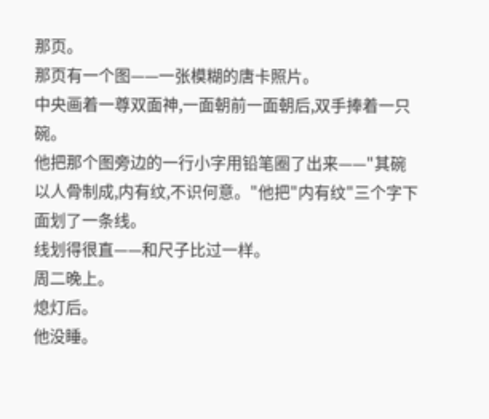那页。
那页有一个图——一张模糊的唐卡照片。
中央画着一尊双面神,一面朝前一面朝后,双手捧着一只碗。
他把那个图旁边的一行小字用铅笔圈了出来——"其碗以人骨制成,内有纹,不识何意。"他把"内有纹"三个字下面划了一条线。
线划得很直——和尺子比过一样。
周二晚上。
熄灯后。
他没睡。